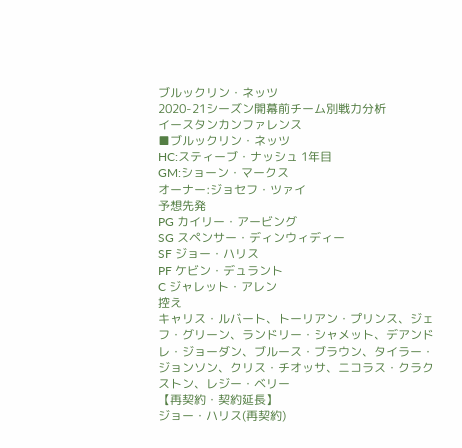ブルックリン・ネッツ
2020-21シーズン開幕前チーム別戦力分析
イースタンカンファレンス
■ブルックリン・ネッツ
HC:スティーブ・ナッシュ 1年目
GM:ショーン・マークス
オーナー:ジョセフ・ツァイ
予想先発
PG カイリー・アービング
SG スペンサー・ディンウィディー
SF ジョー・ハリス
PF ケビン・デュラント
C ジャレット・アレン
控え
キャリス・ルバート、トーリアン・プリンス、ジェフ・グリーン、ランドリー・シャメット、デアンドレ・ジョーダン、ブルース・ブラウン、タイラー・ジョンソン、クリス・チオッサ、ニコラス・クラクストン、レジー・ベリー
【再契約・契約延長】
ジョー・ハリス(再契約)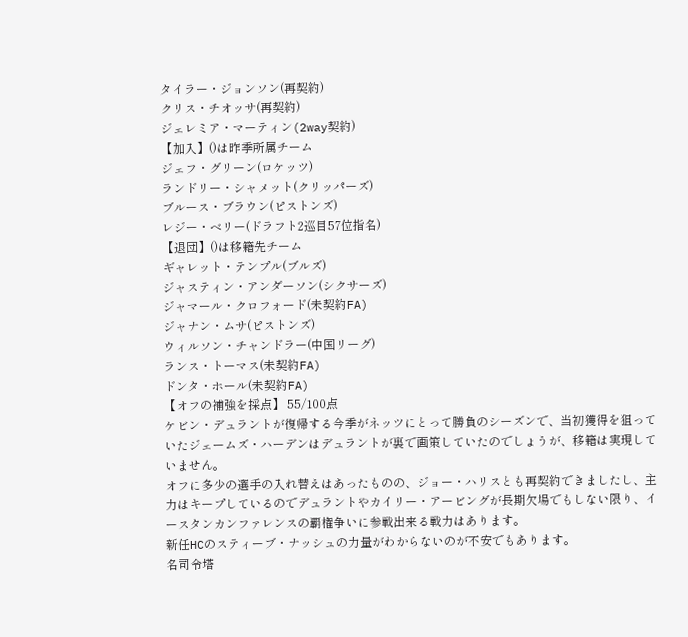タイラー・ジョンソン(再契約)
クリス・チオッサ(再契約)
ジェレミア・マーティン(2way契約)
【加入】()は昨季所属チーム
ジェフ・グリーン(ロケッツ)
ランドリー・シャメット(クリッパーズ)
ブルース・ブラウン(ピストンズ)
レジー・ベリー(ドラフト2巡目57位指名)
【退団】()は移籍先チーム
ギャレット・テンプル(ブルズ)
ジャスティン・アンダーソン(シクサーズ)
ジャマール・クロフォード(未契約FA)
ジャナン・ムサ(ピストンズ)
ウィルソン・チャンドラー(中国リーグ)
ランス・トーマス(未契約FA)
ドンタ・ホール(未契約FA)
【オフの補強を採点】 55/100点
ケビン・デュラントが復帰する今季がネッツにとって勝負のシーズンで、当初獲得を狙っていたジェームズ・ハーデンはデュラントが裏で画策していたのでしょうが、移籍は実現していません。
オフに多少の選手の入れ替えはあったものの、ジョー・ハリスとも再契約できましたし、主力はキープしているのでデュラントやカイリー・アービングが長期欠場でもしない限り、イースタンカンファレンスの覇権争いに参戦出来る戦力はあります。
新任HCのスティーブ・ナッシュの力量がわからないのが不安でもあります。
名司令塔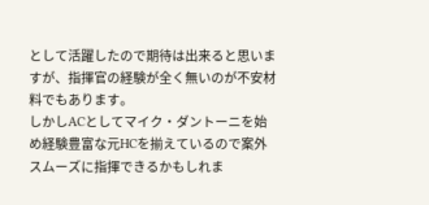として活躍したので期待は出来ると思いますが、指揮官の経験が全く無いのが不安材料でもあります。
しかしACとしてマイク・ダントーニを始め経験豊富な元HCを揃えているので案外スムーズに指揮できるかもしれま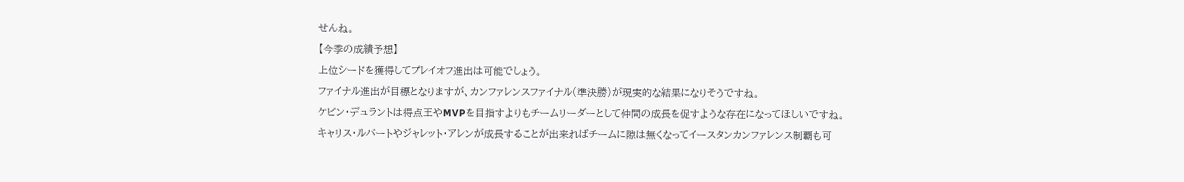せんね。
【今季の成績予想】
上位シードを獲得してプレイオフ進出は可能でしょう。
ファイナル進出が目標となりますが、カンファレンスファイナル(準決勝)が現実的な結果になりそうですね。
ケビン・デュラントは得点王やMVPを目指すよりもチームリーダーとして仲間の成長を促すような存在になってほしいですね。
キャリス・ルバートやジャレット・アレンが成長することが出来ればチームに隙は無くなってイースタンカンファレンス制覇も可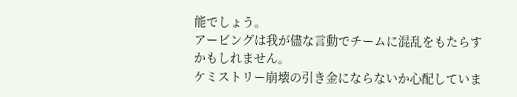能でしょう。
アービングは我が儘な言動でチームに混乱をもたらすかもしれません。
ケミストリー崩壊の引き金にならないか心配していま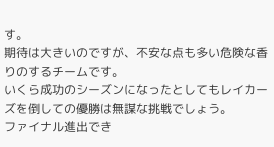す。
期待は大きいのですが、不安な点も多い危険な香りのするチームです。
いくら成功のシーズンになったとしてもレイカーズを倒しての優勝は無謀な挑戦でしょう。
ファイナル進出でき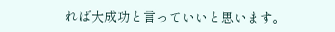れば大成功と言っていいと思います。